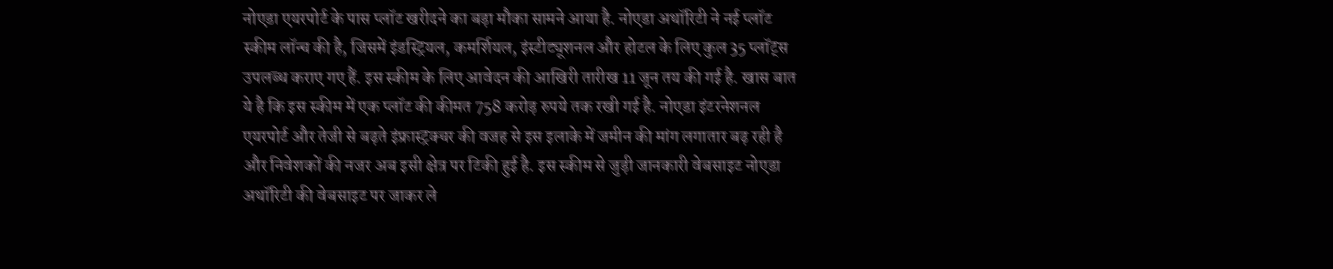नोएडा एयरपोर्ट के पास प्लॉट खरीदने का बड़ा मौका सामने आया है. नोएडा अथॉरिटी ने नई प्लॉट स्कीम लॉन्च की है, जिसमें इंडस्ट्रियल, कमर्शियल, इंस्टीट्यूशनल और होटल के लिए कुल 35 प्लॉट्स उपलब्ध कराए गए हैं. इस स्कीम के लिए आवेदन की आखिरी तारीख 11 जून तय की गई है. खास बात ये है कि इस स्कीम में एक प्लॉट की कीमत 758 करोड़ रुपये तक रखी गई है. नोएडा इंटरनेशनल एयरपोर्ट और तेजी से बढ़ते इंफ्रास्ट्रक्चर की वजह से इस इलाके में जमीन की मांग लगातार बढ़ रही है और निवेशकों की नजर अब इसी क्षेत्र पर टिकी हुई है. इस स्कीम से जुड़ी जानकारी वेबसाइट नोएडा अथॉरिटी की वेबसाइट पर जाकर ले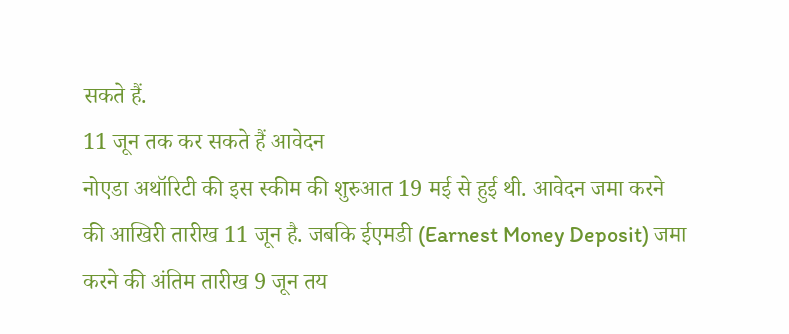सकते हैं.
11 जून तक कर सकते हैं आवेदन
नोएडा अथॉरिटी की इस स्कीम की शुरुआत 19 मई से हुई थी. आवेदन जमा करने की आखिरी तारीख 11 जून है. जबकि ईएमडी (Earnest Money Deposit) जमा करने की अंतिम तारीख 9 जून तय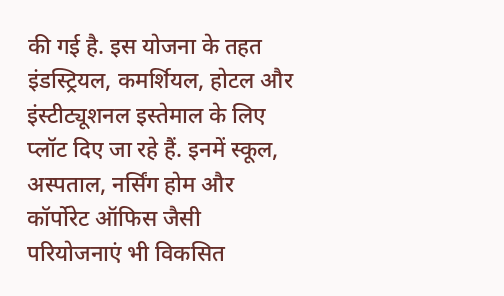की गई है. इस योजना के तहत इंडस्ट्रियल, कमर्शियल, होटल और इंस्टीट्यूशनल इस्तेमाल के लिए प्लॉट दिए जा रहे हैं. इनमें स्कूल, अस्पताल, नर्सिंग होम और कॉर्पोरेट ऑफिस जैसी परियोजनाएं भी विकसित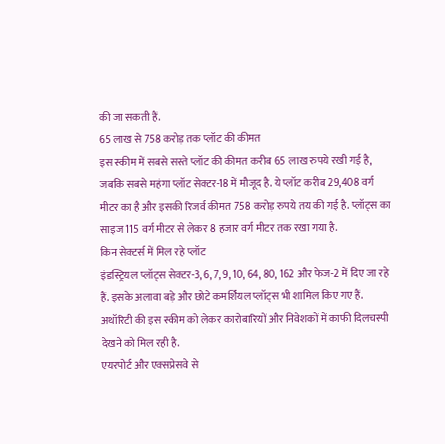की जा सकती हैं.
65 लाख से 758 करोड़ तक प्लॉट की कीमत
इस स्कीम में सबसे सस्ते प्लॉट की कीमत करीब 65 लाख रुपये रखी गई है, जबकि सबसे महंगा प्लॉट सेक्टर-18 में मौजूद है. ये प्लॉट करीब 29,408 वर्ग मीटर का है और इसकी रिजर्व कीमत 758 करोड़ रुपये तय की गई है. प्लॉट्स का साइज 115 वर्ग मीटर से लेकर 8 हजार वर्ग मीटर तक रखा गया है.
किन सेक्टर्स में मिल रहे प्लॉट
इंडस्ट्रियल प्लॉट्स सेक्टर-3, 6, 7, 9, 10, 64, 80, 162 और फेज-2 में दिए जा रहे हैं. इसके अलावा बड़े और छोटे कमर्शियल प्लॉट्स भी शामिल किए गए हैं. अथॉरिटी की इस स्कीम को लेकर कारोबारियों और निवेशकों में काफी दिलचस्पी देखने को मिल रही है.
एयरपोर्ट और एक्सप्रेसवे से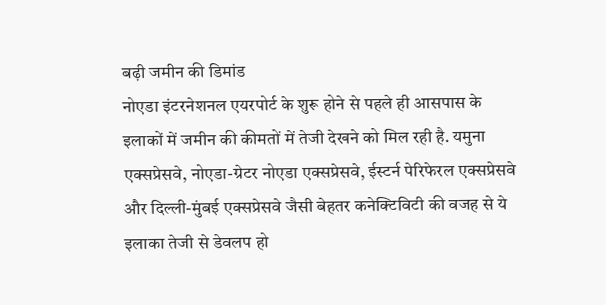बढ़ी जमीन की डिमांड
नोएडा इंटरनेशनल एयरपोर्ट के शुरू होने से पहले ही आसपास के इलाकों में जमीन की कीमतों में तेजी देखने को मिल रही है. यमुना एक्सप्रेसवे, नोएडा-ग्रेटर नोएडा एक्सप्रेसवे, ईस्टर्न पेरिफेरल एक्सप्रेसवे और दिल्ली-मुंबई एक्सप्रेसवे जैसी बेहतर कनेक्टिविटी की वजह से ये इलाका तेजी से डेवलप हो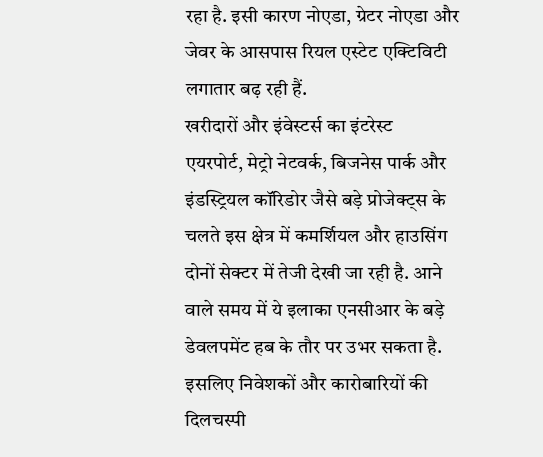रहा है. इसी कारण नोएडा, ग्रेटर नोएडा और जेवर के आसपास रियल एस्टेट एक्टिविटी लगातार बढ़ रही हैं.
खरीदारों और इंवेस्टर्स का इंटरेस्ट
एयरपोर्ट, मेट्रो नेटवर्क, बिजनेस पार्क और इंडस्ट्रियल कॉरिडोर जैसे बड़े प्रोजेक्ट्स के चलते इस क्षेत्र में कमर्शियल और हाउसिंग दोनों सेक्टर में तेजी देखी जा रही है. आने वाले समय में ये इलाका एनसीआर के बड़े डेवलपमेंट हब के तौर पर उभर सकता है. इसलिए निवेशकों और कारोबारियों की दिलचस्पी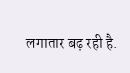लगातार बढ़ रही है.